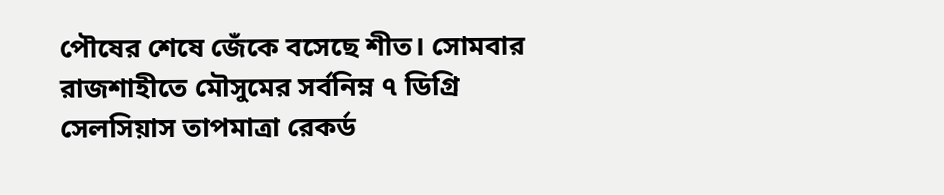পৌষের শেষে জেঁকে বসেছে শীত। সোমবার রাজশাহীতে মৌসুমের সর্বনিম্ন ৭ ডিগ্রি সেলসিয়াস তাপমাত্রা রেকর্ড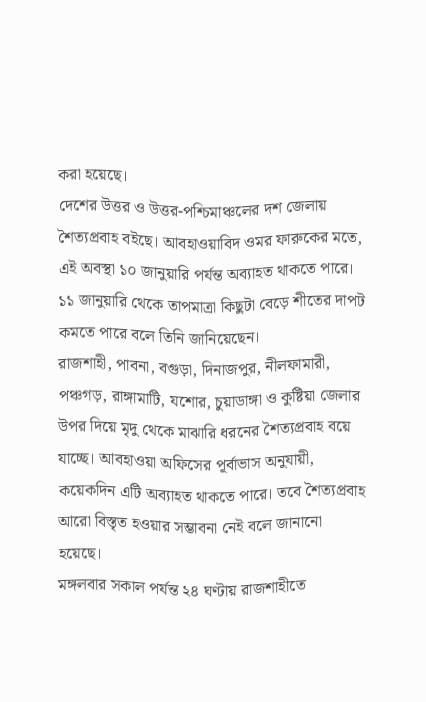করা হয়েছে।
দেশের উত্তর ও উত্তর-পশ্চিমাঞ্চলের দশ জেলায় শৈত্যপ্রবাহ বইছে। আবহাওয়াবিদ ওমর ফারুকের মতে, এই অবস্থা ১০ জানুয়ারি পর্যন্ত অব্যাহত থাকতে পারে। ১১ জানুয়ারি থেকে তাপমাত্রা কিছুটা বেড়ে শীতের দাপট কমতে পারে বলে তিনি জানিয়েছেন।
রাজশাহী, পাবনা, বগুড়া, দিনাজপুর, নীলফামারী, পঞ্চগড়, রাঙ্গামাটি, যশোর, চুয়াডাঙ্গা ও কুষ্টিয়া জেলার উপর দিয়ে মৃদু থেকে মাঝারি ধরনের শৈত্যপ্রবাহ বয়ে যাচ্ছে। আবহাওয়া অফিসের পূর্বাভাস অনুযায়ী, কয়েকদিন এটি অব্যাহত থাকতে পারে। তবে শৈত্যপ্রবাহ আরো বিস্তৃত হওয়ার সম্ভাবনা নেই বলে জানানো হয়েছে।
মঙ্গলবার সকাল পর্যন্ত ২৪ ঘণ্টায় রাজশাহীতে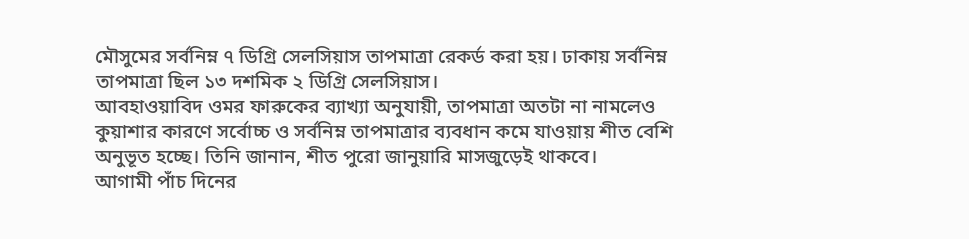মৌসুমের সর্বনিম্ন ৭ ডিগ্রি সেলসিয়াস তাপমাত্রা রেকর্ড করা হয়। ঢাকায় সর্বনিম্ন তাপমাত্রা ছিল ১৩ দশমিক ২ ডিগ্রি সেলসিয়াস।
আবহাওয়াবিদ ওমর ফারুকের ব্যাখ্যা অনুযায়ী, তাপমাত্রা অতটা না নামলেও কুয়াশার কারণে সর্বোচ্চ ও সর্বনিম্ন তাপমাত্রার ব্যবধান কমে যাওয়ায় শীত বেশি অনুভূত হচ্ছে। তিনি জানান, শীত পুরো জানুয়ারি মাসজুড়েই থাকবে।
আগামী পাঁচ দিনের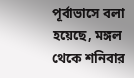পূর্বাভাসে বলা হয়েছে, মঙ্গল থেকে শনিবার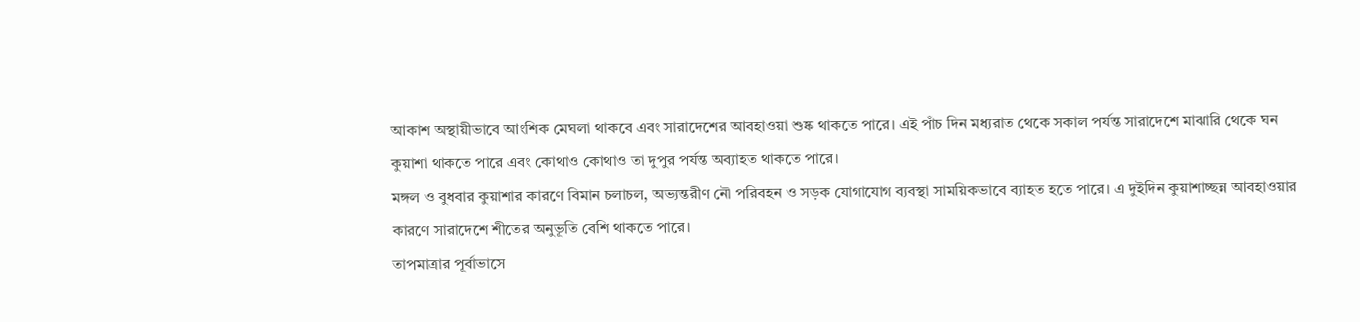আকাশ অস্থায়ীভাবে আংশিক মেঘলা থাকবে এবং সারাদেশের আবহাওয়া শুষ্ক থাকতে পারে। এই পাঁচ দিন মধ্যরাত থেকে সকাল পর্যন্ত সারাদেশে মাঝারি থেকে ঘন কুয়াশা থাকতে পারে এবং কোথাও কোথাও তা দুপুর পর্যন্ত অব্যাহত থাকতে পারে।
মঙ্গল ও বুধবার কুয়াশার কারণে বিমান চলাচল, অভ্যন্তরীণ নৌ পরিবহন ও সড়ক যোগাযোগ ব্যবস্থা সাময়িকভাবে ব্যাহত হতে পারে। এ দুইদিন কুয়াশাচ্ছন্ন আবহাওয়ার কারণে সারাদেশে শীতের অনুভূতি বেশি থাকতে পারে।
তাপমাত্রার পূর্বাভাসে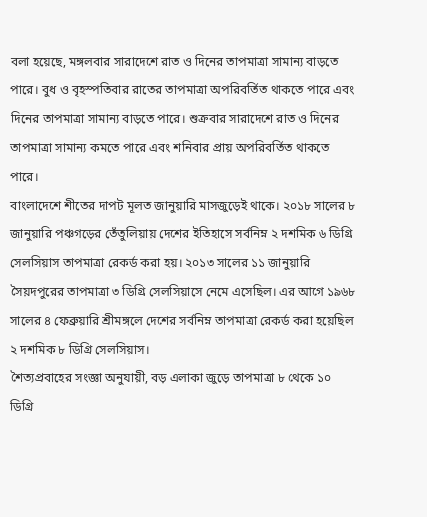বলা হয়েছে, মঙ্গলবার সারাদেশে রাত ও দিনের তাপমাত্রা সামান্য বাড়তে পারে। বুধ ও বৃহস্পতিবার রাতের তাপমাত্রা অপরিবর্তিত থাকতে পারে এবং দিনের তাপমাত্রা সামান্য বাড়তে পারে। শুক্রবার সারাদেশে রাত ও দিনের তাপমাত্রা সামান্য কমতে পারে এবং শনিবার প্রায় অপরিবর্তিত থাকতে পারে।
বাংলাদেশে শীতের দাপট মূলত জানুয়ারি মাসজুড়েই থাকে। ২০১৮ সালের ৮ জানুয়ারি পঞ্চগড়ের তেঁতুলিয়ায় দেশের ইতিহাসে সর্বনিম্ন ২ দশমিক ৬ ডিগ্রি সেলসিয়াস তাপমাত্রা রেকর্ড করা হয়। ২০১৩ সালের ১১ জানুয়ারি সৈয়দপুরের তাপমাত্রা ৩ ডিগ্রি সেলসিয়াসে নেমে এসেছিল। এর আগে ১৯৬৮ সালের ৪ ফেব্রুয়ারি শ্রীমঙ্গলে দেশের সর্বনিম্ন তাপমাত্রা রেকর্ড করা হয়েছিল ২ দশমিক ৮ ডিগ্রি সেলসিয়াস।
শৈত্যপ্রবাহের সংজ্ঞা অনুযায়ী, বড় এলাকা জুড়ে তাপমাত্রা ৮ থেকে ১০ ডিগ্রি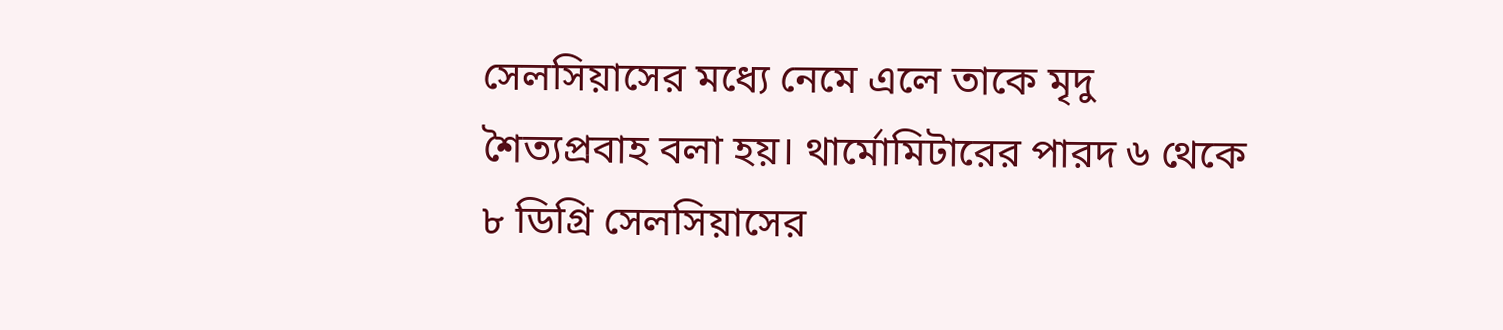সেলসিয়াসের মধ্যে নেমে এলে তাকে মৃদু শৈত্যপ্রবাহ বলা হয়। থার্মোমিটারের পারদ ৬ থেকে ৮ ডিগ্রি সেলসিয়াসের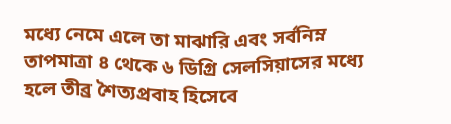মধ্যে নেমে এলে তা মাঝারি এবং সর্বনিম্ন তাপমাত্রা ৪ থেকে ৬ ডিগ্রি সেলসিয়াসের মধ্যে হলে তীব্র শৈত্যপ্রবাহ হিসেবে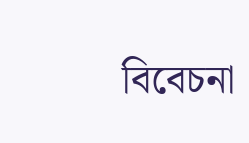বিবেচনা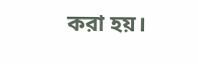করা হয়।